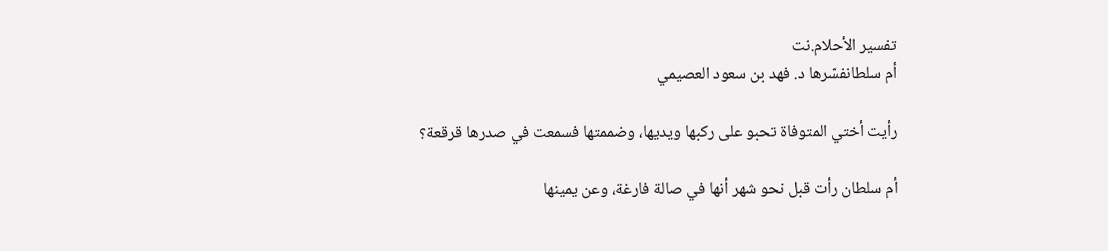تفسير الأحلام.نت
أم سلطانفسّرها د. فهد بن سعود العصيمي

رأيت أختي المتوفاة تحبو على ركبها ويديها، وضممتها فسمعت في صدرها قرقعة؟

أم سلطان رأت قبل نحو شهر أنها في صالة فارغة، وعن يمينها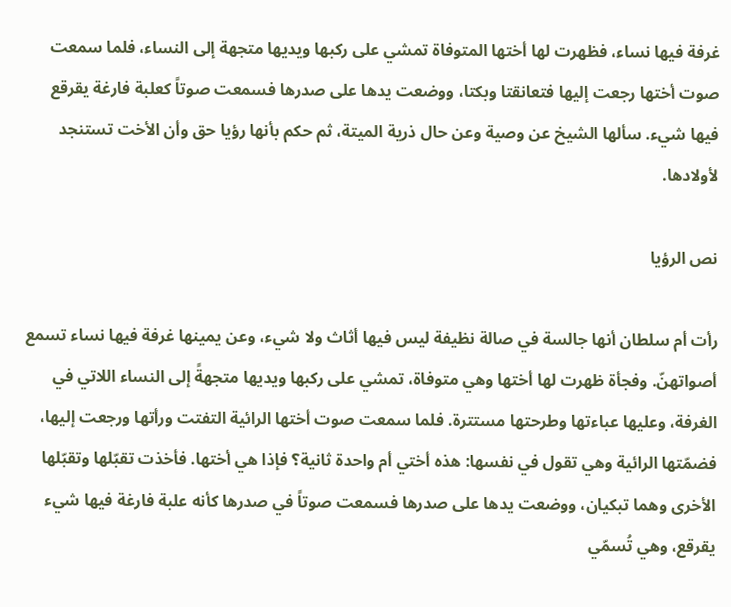غرفة فيها نساء، فظهرت لها أختها المتوفاة تمشي على ركبها ويديها متجهة إلى النساء، فلما سمعت صوت أختها رجعت إليها فتعانقتا وبكتا، ووضعت يدها على صدرها فسمعت صوتاً كعلبة فارغة يقرقع فيها شيء. سألها الشيخ عن وصية وعن حال ذرية الميتة، ثم حكم بأنها رؤيا حق وأن الأخت تستنجد لأولادها.

نص الرؤيا

رأت أم سلطان أنها جالسة في صالة نظيفة ليس فيها أثاث ولا شيء، وعن يمينها غرفة فيها نساء تسمع أصواتهنّ. وفجأة ظهرت لها أختها وهي متوفاة، تمشي على ركبها ويديها متجهةً إلى النساء اللاتي في الغرفة، وعليها عباءتها وطرحتها مستترة. فلما سمعت صوت أختها الرائية التفتت ورأتها ورجعت إليها، فضمّتها الرائية وهي تقول في نفسها: هذه أختي أم واحدة ثانية؟ فإذا هي أختها. فأخذت تقبّلها وتقبّلها الأخرى وهما تبكيان، ووضعت يدها على صدرها فسمعت صوتاً في صدرها كأنه علبة فارغة فيها شيء يقرقع، وهي تُسمّي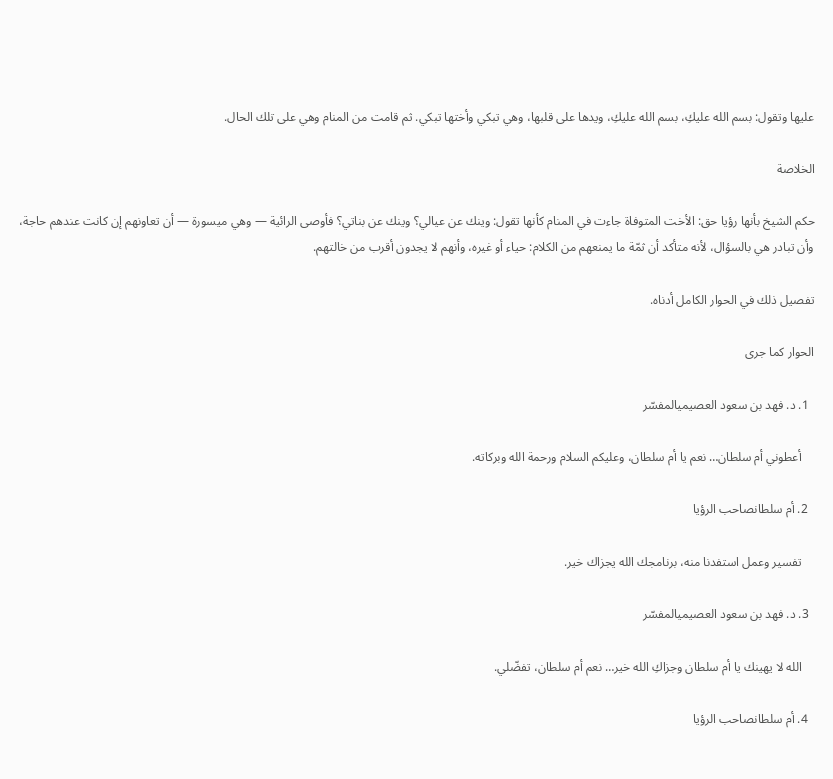عليها وتقول: بسم الله عليكِ، بسم الله عليكِ، ويدها على قلبها، وهي تبكي وأختها تبكي. ثم قامت من المنام وهي على تلك الحال.

الخلاصة

حكم الشيخ بأنها رؤيا حق: الأخت المتوفاة جاءت في المنام كأنها تقول: وينك عن عيالي؟ وينك عن بناتي؟ فأوصى الرائية — وهي ميسورة — أن تعاونهم إن كانت عندهم حاجة، وأن تبادر هي بالسؤال، لأنه متأكد أن ثمّة ما يمنعهم من الكلام: حياء أو غيره، وأنهم لا يجدون أقرب من خالتهم.

تفصيل ذلك في الحوار الكامل أدناه.

الحوار كما جرى

  1. د. فهد بن سعود العصيميالمفسّر

    أعطوني أم سلطان… نعم يا أم سلطان، وعليكم السلام ورحمة الله وبركاته.

  2. أم سلطانصاحب الرؤيا

    تفسير وعمل استفدنا منه، برنامجك الله يجزاك خير.

  3. د. فهد بن سعود العصيميالمفسّر

    الله لا يهينك يا أم سلطان وجزاكِ الله خير… نعم أم سلطان، تفضّلي.

  4. أم سلطانصاحب الرؤيا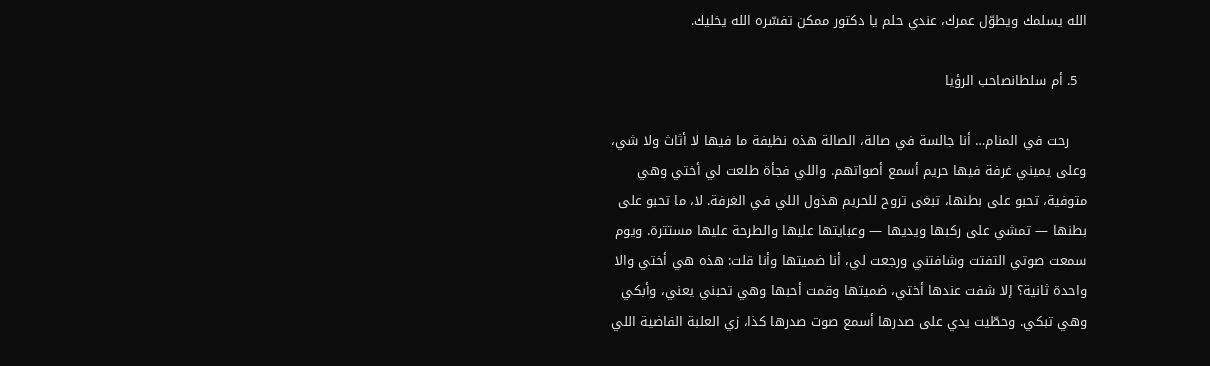الله يسلمك ويطوّل عمرك، عندي حلم يا دكتور ممكن تفسّره الله يخليك.

  5. أم سلطانصاحب الرؤيا

    رحت في المنام… أنا جالسة في صالة، الصالة هذه نظيفة ما فيها لا أثاث ولا شي، وعلى يميني غرفة فيها حريم أسمع أصواتهم. واللي فجأة طلعت لي أختي وهي متوفية، تحبو على بطنها، تبغى تروح للحريم هذول اللي في الغرفة. لا، ما تحبو على بطنها — تمشي على ركبها ويديها — وعبايتها عليها والطرحة عليها مستترة. ويوم سمعت صوتي التفتت وشافتني ورجعت لي، أنا ضميتها وأنا قلت: هذه هي أختي والا واحدة ثانية؟ إلا شفت عندها أختي، ضميتها وقمت أحبها وهي تحبني يعني، وأبكي وهي تبكي. وحطّيت يدي على صدرها أسمع صوت صدرها كذا، زي العلبة الفاضية اللي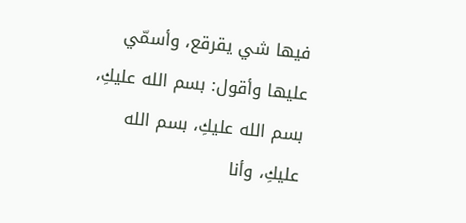فيها شي يقرقع، وأسمّي عليها وأقول: بسم الله عليكِ، بسم الله عليكِ، بسم الله عليكِ، وأنا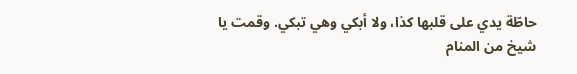حاطّة يدي على قلبها كذا، ولا أبكي وهي تبكي. وقمت يا شيخ من المنام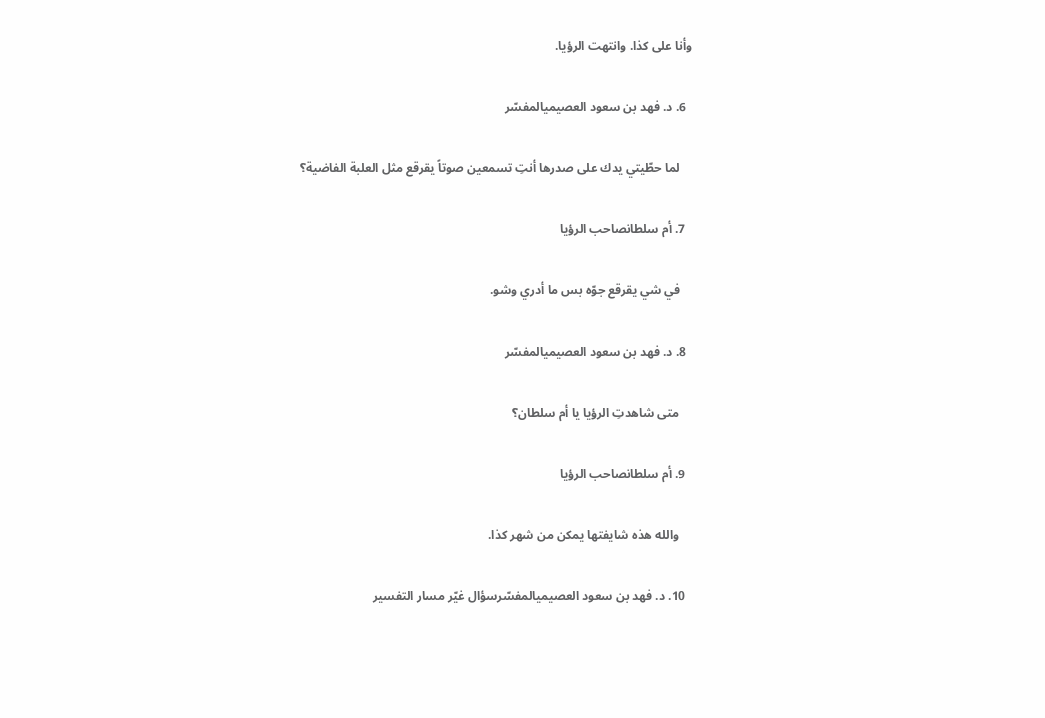وأنا على كذا. وانتهت الرؤيا.

  6. د. فهد بن سعود العصيميالمفسّر

    لما حطّيتي يدك على صدرها أنتِ تسمعين صوتاً يقرقع مثل العلبة الفاضية؟

  7. أم سلطانصاحب الرؤيا

    في شي يقرقع جوّه بس ما أدري وشو.

  8. د. فهد بن سعود العصيميالمفسّر

    متى شاهدتِ الرؤيا يا أم سلطان؟

  9. أم سلطانصاحب الرؤيا

    والله هذه شايفتها يمكن من شهر كذا.

  10. د. فهد بن سعود العصيميالمفسّرسؤال غيّر مسار التفسير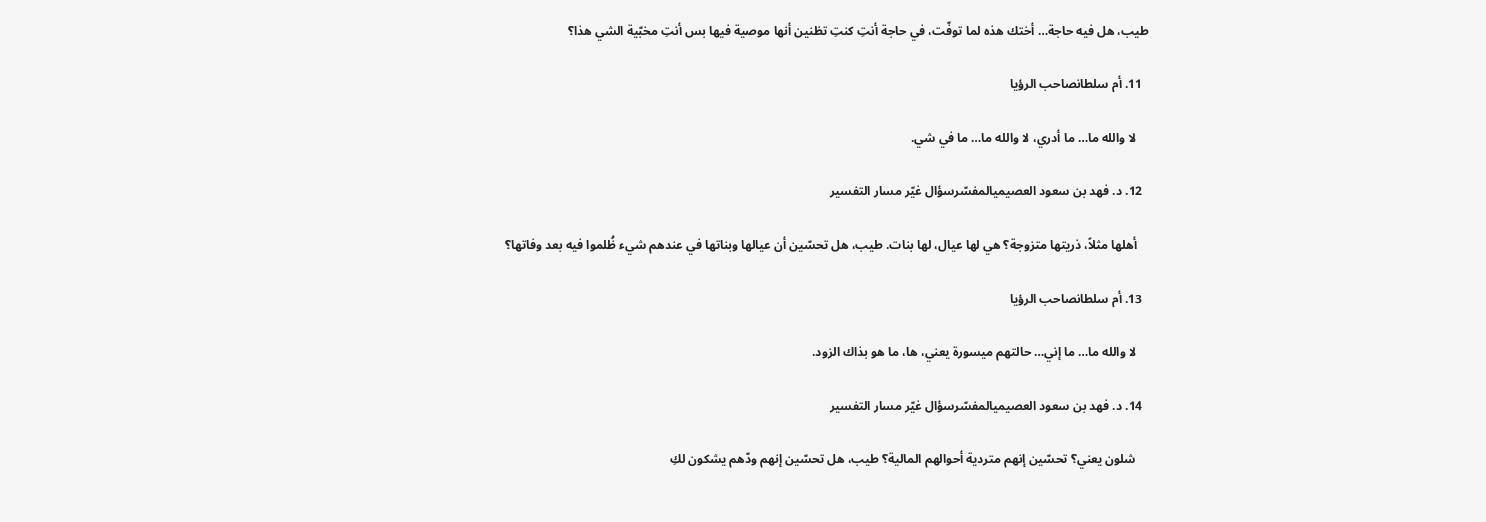طيب، هل فيه حاجة… أختك هذه لما توفّت، في حاجة أنتِ كنتِ تظنين أنها موصية فيها بس أنتِ مخبّية الشي هذا؟

  11. أم سلطانصاحب الرؤيا

    لا والله ما… ما أدري، لا والله ما… ما في شي.

  12. د. فهد بن سعود العصيميالمفسّرسؤال غيّر مسار التفسير

    أهلها مثلاً، ذريتها متزوجة؟ هي لها عيال، لها بنات. طيب، هل تحسّين أن عيالها وبناتها في عندهم شيء ظُلموا فيه بعد وفاتها؟

  13. أم سلطانصاحب الرؤيا

    لا والله ما… ما إني… حالتهم ميسورة يعني، ها، ما هو بذاك الزود.

  14. د. فهد بن سعود العصيميالمفسّرسؤال غيّر مسار التفسير

    شلون يعني؟ تحسّين إنهم متردية أحوالهم المالية؟ طيب، هل تحسّين إنهم ودّهم يشكون لكِ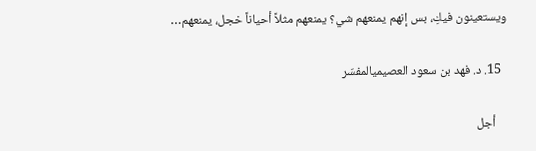ويستعينون فيكِ، بس إنهم يمنعهم شي؟ يمنعهم مثلاً أحياناً خجل، يمنعهم…

  15. د. فهد بن سعود العصيميالمفسّر

    أجل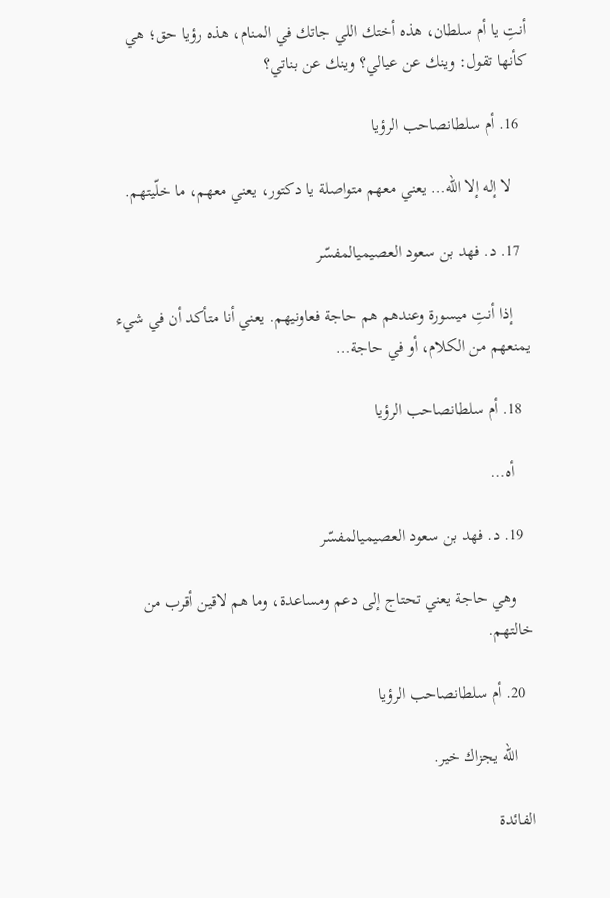أنتِ يا أم سلطان، هذه أختك اللي جاتك في المنام، هذه رؤيا حق؛ هي كأنها تقول: وينك عن عيالي؟ وينك عن بناتي؟

  16. أم سلطانصاحب الرؤيا

    لا إله إلا الله… يعني معهم متواصلة يا دكتور، يعني معهم، ما خلّيتهم.

  17. د. فهد بن سعود العصيميالمفسّر

    إذا أنتِ ميسورة وعندهم هم حاجة فعاونيهم. يعني أنا متأكد أن في شيء يمنعهم من الكلام، أو في حاجة…

  18. أم سلطانصاحب الرؤيا

    أه…

  19. د. فهد بن سعود العصيميالمفسّر

    وهي حاجة يعني تحتاج إلى دعم ومساعدة، وما هم لاقين أقرب من خالتهم.

  20. أم سلطانصاحب الرؤيا

    الله يجزاك خير.

الفائدة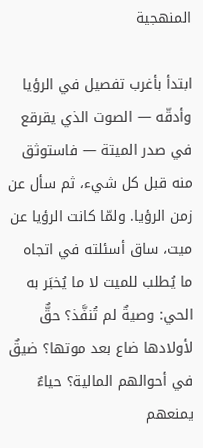المنهجية

ابتدأ بأغرب تفصيل في الرؤيا وأدقّه — الصوت الذي يقرقع في صدر الميتة — فاستوثق منه قبل كل شيء، ثم سأل عن زمن الرؤيا. ولمّا كانت الرؤيا عن ميت، ساق أسئلته في اتجاه ما يُطلب للميت لا ما يُخبَر به الحي: وصيةٌ لم تُنفَّذ؟ حقٌّ لأولادها ضاع بعد موتها؟ ضيقٌ في أحوالهم المالية؟ حياءٌ يمنعهم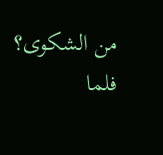من الشكوى؟ فلما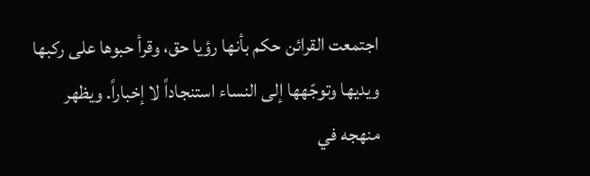اجتمعت القرائن حكم بأنها رؤيا حق، وقرأ حبوها على ركبها ويديها وتوجّهها إلى النساء استنجاداً لا إخباراً. ويظهر منهجه في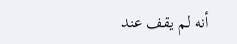أنه لم يقف عند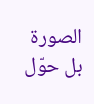الصورة بل حوّل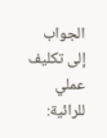الجواب إلى تكليف عملي للرائية: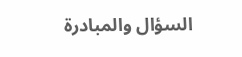السؤال والمبادرة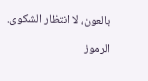بالعون، لا انتظار الشكوى.

الرموز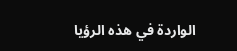الواردة في هذه الرؤيا